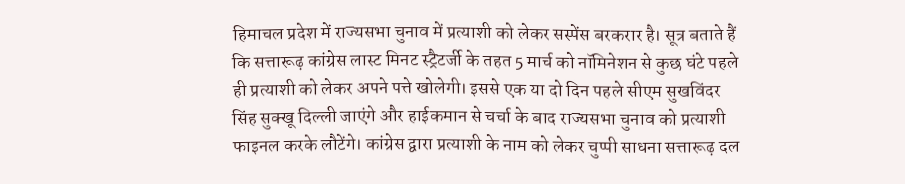हिमाचल प्रदेश में राज्यसभा चुनाव में प्रत्याशी को लेकर सस्पेंस बरकरार है। सूत्र बताते हैं कि सत्तारूढ़ कांग्रेस लास्ट मिनट स्ट्रैटर्जी के तहत 5 मार्च को नॉमिनेशन से कुछ घंटे पहले ही प्रत्याशी को लेकर अपने पत्ते खोलेगी। इससे एक या दो दिन पहले सीएम सुखविंदर सिंह सुक्खू दिल्ली जाएंगे और हाईकमान से चर्चा के बाद राज्यसभा चुनाव को प्रत्याशी फाइनल करके लौटेंगे। कांग्रेस द्वारा प्रत्याशी के नाम को लेकर चुप्पी साधना सत्तारूढ़ दल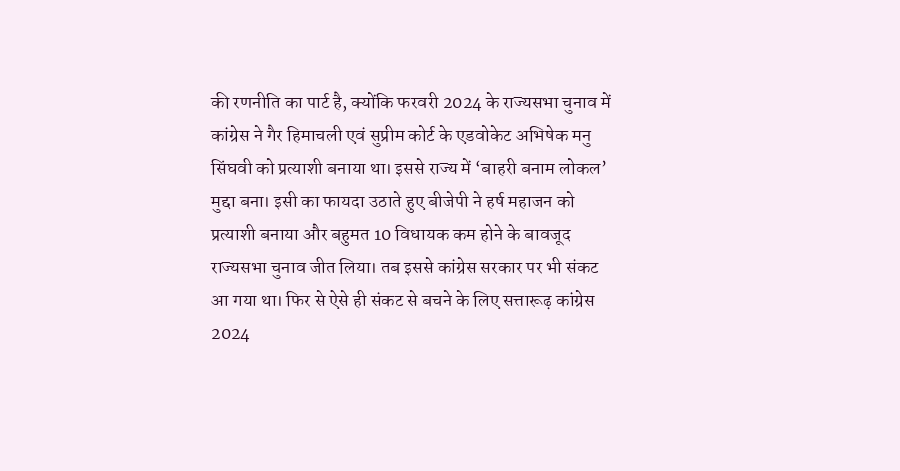की रणनीति का पार्ट है, क्योंकि फरवरी 2024 के राज्यसभा चुनाव में कांग्रेस ने गैर हिमाचली एवं सुप्रीम कोर्ट के एडवोकेट अभिषेक मनु सिंघवी को प्रत्याशी बनाया था। इससे राज्य में ‘बाहरी बनाम लोकल’ मुद्दा बना। इसी का फायदा उठाते हुए बीजेपी ने हर्ष महाजन को प्रत्याशी बनाया और बहुमत 10 विधायक कम होने के बावजूद राज्यसभा चुनाव जीत लिया। तब इससे कांग्रेस सरकार पर भी संकट आ गया था। फिर से ऐसे ही संकट से बचने के लिए सत्तारूढ़ कांग्रेस 2024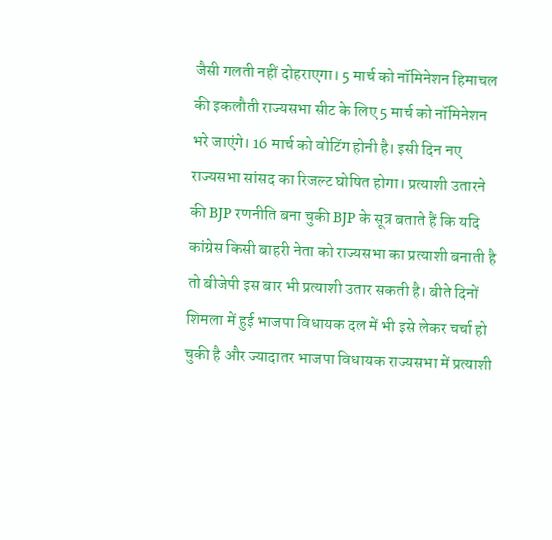जैसी गलती नहीं दोहराएगा। 5 मार्च को नॉमिनेशन हिमाचल की इकलौती राज्यसभा सीट के लिए 5 मार्च को नॉमिनेशन भरे जाएंगे। 16 मार्च को वोटिंग होनी है। इसी दिन नए राज्यसभा सांसद का रिजल्ट घोषित होगा। प्रत्याशी उतारने की BJP रणनीति बना चुकी BJP के सूत्र बताते हैं कि यदि कांग्रेस किसी बाहरी नेता को राज्यसभा का प्रत्याशी बनाती है तो बीजेपी इस बार भी प्रत्याशी उतार सकती है। बीते दिनों शिमला में हुई भाजपा विधायक दल में भी इसे लेकर चर्चा हो चुकी है और ज्यादातर भाजपा विधायक राज्यसभा में प्रत्याशी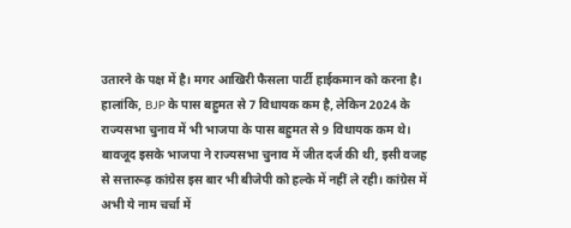उतारने के पक्ष में है। मगर आखिरी फैसला पार्टी हाईकमान को करना है। हालांकि, BJP के पास बहुमत से 7 विधायक कम है, लेकिन 2024 के राज्यसभा चुनाव में भी भाजपा के पास बहुमत से 9 विधायक कम थे। बावजूद इसके भाजपा ने राज्यसभा चुनाव में जीत दर्ज की थी, इसी वजह से सत्तारूढ़ कांग्रेस इस बार भी बीजेपी को हल्के में नहीं ले रही। कांग्रेस में अभी ये नाम चर्चा में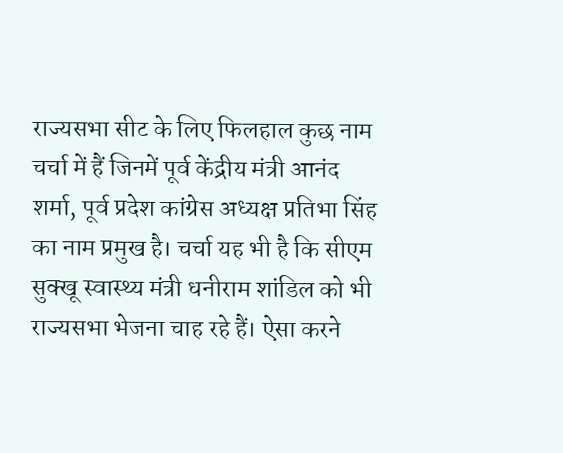राज्यसभा सीट के लिए फिलहाल कुछ नाम चर्चा में हैं जिनमें पूर्व केंद्रीय मंत्री आनंद शर्मा, पूर्व प्रदेश कांग्रेस अध्यक्ष प्रतिभा सिंह का नाम प्रमुख है। चर्चा यह भी है कि सीएम सुक्खू स्वास्थ्य मंत्री धनीराम शांडिल को भी राज्यसभा भेजना चाह रहे हैं। ऐसा करने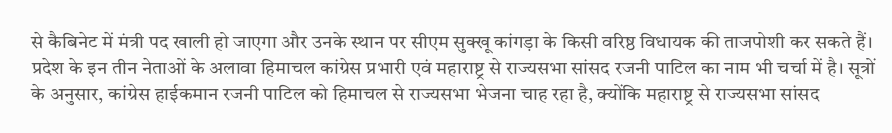से कैबिनेट में मंत्री पद खाली हो जाएगा और उनके स्थान पर सीएम सुक्खू कांगड़ा के किसी वरिष्ठ विधायक की ताजपोशी कर सकते हैं। प्रदेश के इन तीन नेताओं के अलावा हिमाचल कांग्रेस प्रभारी एवं महाराष्ट्र से राज्यसभा सांसद रजनी पाटिल का नाम भी चर्चा में है। सूत्रों के अनुसार, कांग्रेस हाईकमान रजनी पाटिल को हिमाचल से राज्यसभा भेजना चाह रहा है, क्योंकि महाराष्ट्र से राज्यसभा सांसद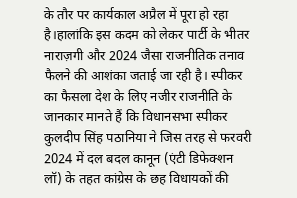के तौर पर कार्यकाल अप्रैल में पूरा हो रहा है।हालांकि इस कदम को लेकर पार्टी के भीतर नाराज़गी और 2024 जैसा राजनीतिक तनाव फैलने की आशंका जताई जा रही है। स्पीकर का फैसला देश के लिए नजीर राजनीति के जानकार मानते हैं कि विधानसभा स्पीकर कुलदीप सिंह पठानिया ने जिस तरह से फरवरी 2024 में दल बदल कानून (एंटी डिफेक्शन लॉ) के तहत कांग्रेस के छह विधायकों की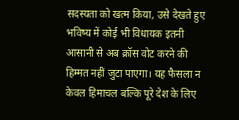सदस्यता को खत्म किया, उसे देखते हुए भविष्य में कोई भी विधायक इतनी आसानी से अब क्रॉस वोट करने की हिम्मत नहीं जुटा पाएगा। यह फैसला न केवल हिमाचल बल्कि पूरे देश के लिए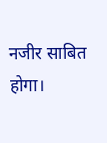नजीर साबित होगा।